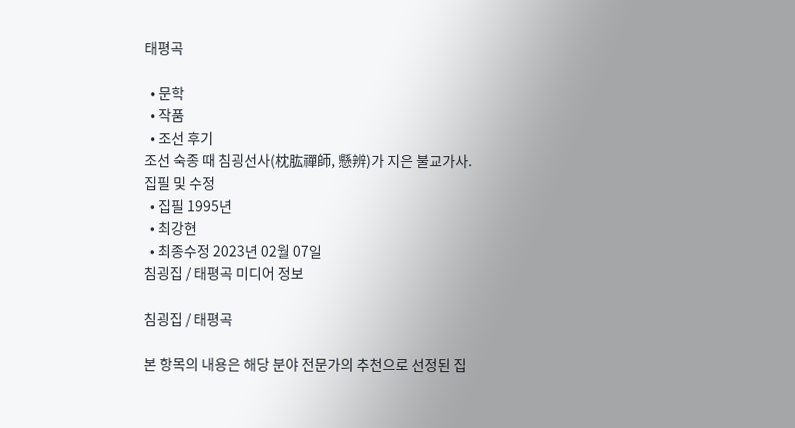태평곡

  • 문학
  • 작품
  • 조선 후기
조선 숙종 때 침굉선사(枕肱禪師, 懸辨)가 지은 불교가사.
집필 및 수정
  • 집필 1995년
  • 최강현
  • 최종수정 2023년 02월 07일
침굉집 / 태평곡 미디어 정보

침굉집 / 태평곡

본 항목의 내용은 해당 분야 전문가의 추천으로 선정된 집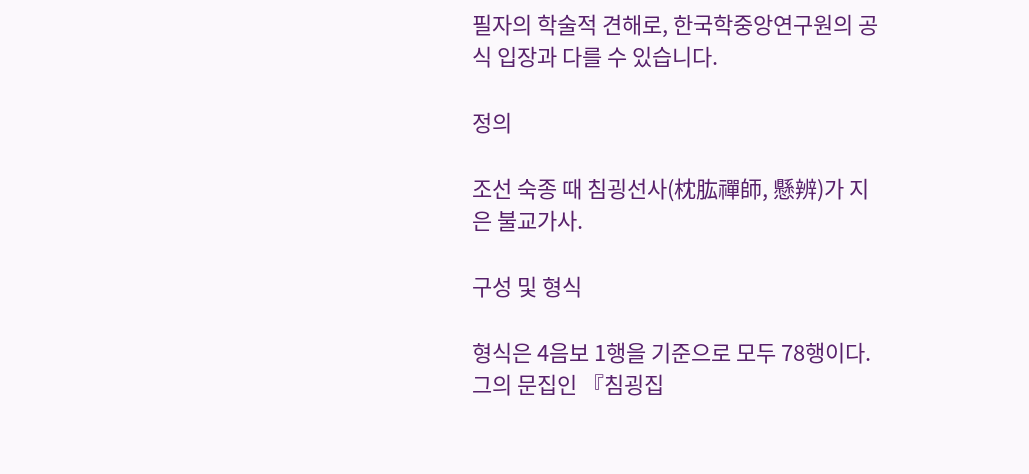필자의 학술적 견해로, 한국학중앙연구원의 공식 입장과 다를 수 있습니다.

정의

조선 숙종 때 침굉선사(枕肱禪師, 懸辨)가 지은 불교가사.

구성 및 형식

형식은 4음보 1행을 기준으로 모두 78행이다. 그의 문집인 『침굉집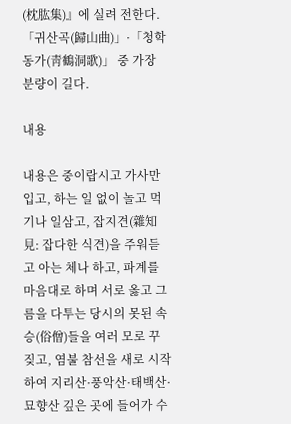(枕肱集)』에 실려 전한다. 「귀산곡(歸山曲)」·「청학동가(靑鶴洞歌)」 중 가장 분량이 길다.

내용

내용은 중이랍시고 가사만 입고, 하는 일 없이 놀고 먹기나 일삼고, 잡지견(雜知見: 잡다한 식견)을 주워듣고 아는 체나 하고, 파계를 마음대로 하며 서로 옳고 그름을 다투는 당시의 못된 속승(俗僧)들을 여러 모로 꾸짖고, 염불 참선을 새로 시작하여 지리산·풍악산·태백산·묘향산 깊은 곳에 들어가 수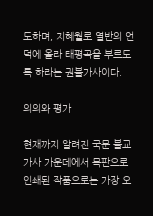도하며, 지혜월로 열반의 언덕에 올라 태평곡을 부르도록 하라는 권불가사이다.

의의와 평가

현재까지 알려진 국문 불교가사 가운데에서 목판으로 인쇄된 작품으로는 가장 오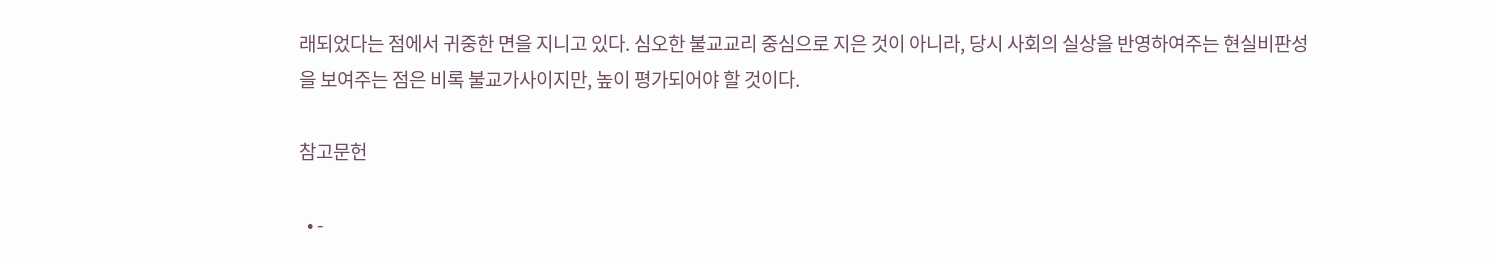래되었다는 점에서 귀중한 면을 지니고 있다. 심오한 불교교리 중심으로 지은 것이 아니라, 당시 사회의 실상을 반영하여주는 현실비판성을 보여주는 점은 비록 불교가사이지만, 높이 평가되어야 할 것이다.

참고문헌

  • -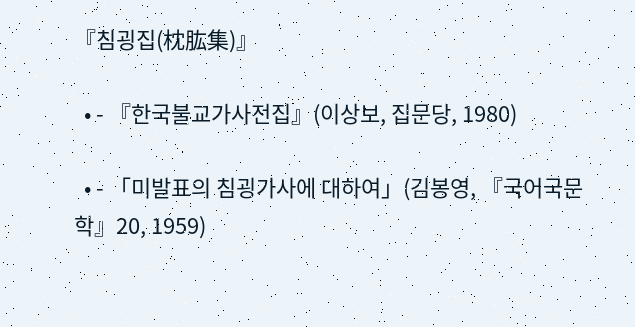『침굉집(枕肱集)』

  • - 『한국불교가사전집』(이상보, 집문당, 1980)

  • - 「미발표의 침굉가사에 대하여」(김봉영, 『국어국문학』20, 1959)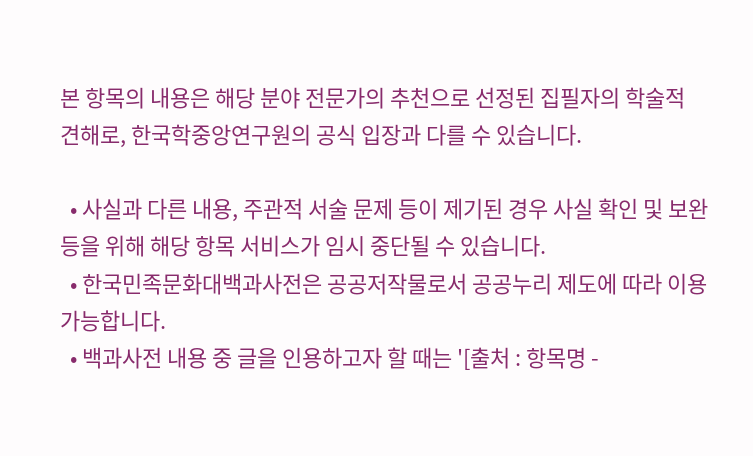본 항목의 내용은 해당 분야 전문가의 추천으로 선정된 집필자의 학술적 견해로, 한국학중앙연구원의 공식 입장과 다를 수 있습니다.

  • 사실과 다른 내용, 주관적 서술 문제 등이 제기된 경우 사실 확인 및 보완 등을 위해 해당 항목 서비스가 임시 중단될 수 있습니다.
  • 한국민족문화대백과사전은 공공저작물로서 공공누리 제도에 따라 이용 가능합니다.
  • 백과사전 내용 중 글을 인용하고자 할 때는 '[출처 : 항목명 -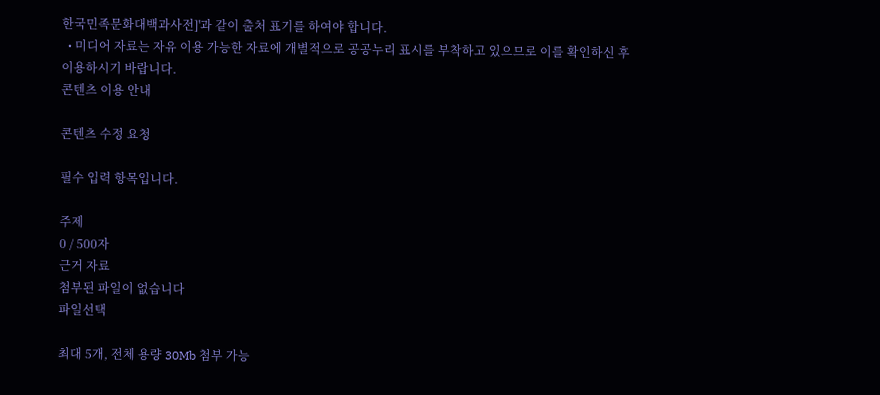한국민족문화대백과사전]'과 같이 출처 표기를 하여야 합니다.
  • 미디어 자료는 자유 이용 가능한 자료에 개별적으로 공공누리 표시를 부착하고 있으므로 이를 확인하신 후 이용하시기 바랍니다.
콘텐츠 이용 안내

콘텐츠 수정 요청

필수 입력 항목입니다.

주제
0 / 500자
근거 자료
첨부된 파일이 없습니다
파일선택

최대 5개, 전체 용량 30Mb 첨부 가능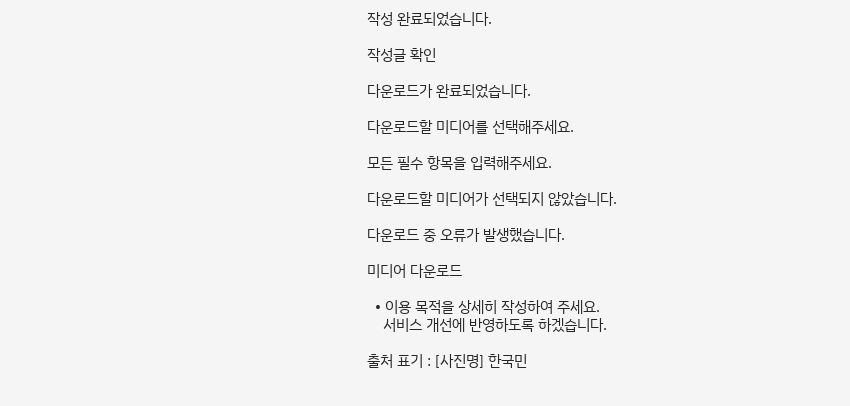작성 완료되었습니다.

작성글 확인

다운로드가 완료되었습니다.

다운로드할 미디어를 선택해주세요.

모든 필수 항목을 입력해주세요.

다운로드할 미디어가 선택되지 않았습니다.

다운로드 중 오류가 발생했습니다.

미디어 다운로드

  • 이용 목적을 상세히 작성하여 주세요.
    서비스 개선에 반영하도록 하겠습니다.

출처 표기 : [사진명] 한국민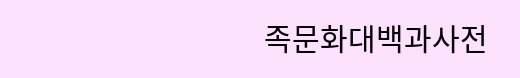족문화대백과사전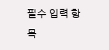필수 입력 항목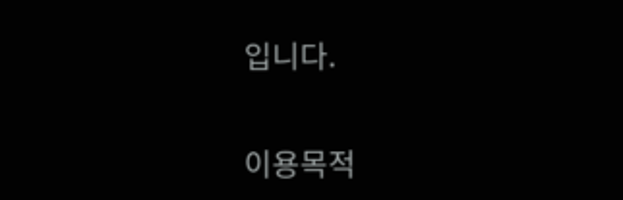입니다.

이용목적